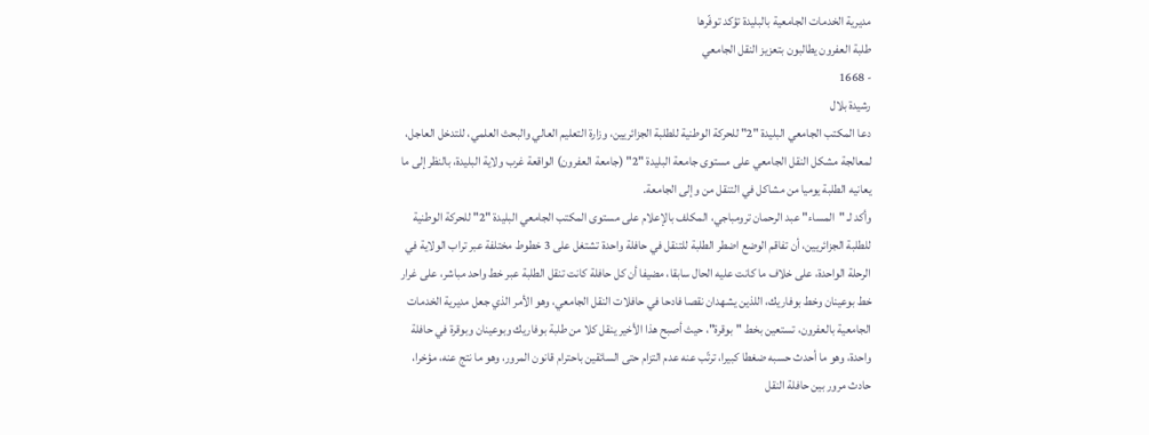مديرية الخدمات الجامعية بالبليدة تؤكد توفّرها
طلبة العفرون يطالبون بتعزيز النقل الجامعي
- 1668
رشيدة بلال
دعا المكتب الجامعي البليدة "2" للحركة الوطنية للطلبة الجزائريين، وزارة التعليم العالي والبحث العلمي، للتدخل العاجل، لمعالجة مشكل النقل الجامعي على مستوى جامعة البليدة "2" (جامعة العفرون) الواقعة غرب ولاية البليدة، بالنظر إلى ما يعانيه الطلبة يوميا من مشاكل في التنقل من وإلى الجامعة.
وأكد لـ "المساء" عبد الرحمان ترومباجي، المكلف بالإعلام على مستوى المكتب الجامعي البليدة "2" للحركة الوطنية للطلبة الجزائريين، أن تفاقم الوضع اضطر الطلبة للتنقل في حافلة واحدة تشتغل على 3 خطوط مختلفة عبر تراب الولاية في الرحلة الواحدة، على خلاف ما كانت عليه الحال سابقا، مضيفا أن كل حافلة كانت تنقل الطلبة عبر خط واحد مباشر، على غرار خط بوعينان وخط بوفاريك، اللذين يشهدان نقصا فادحا في حافلات النقل الجامعي، وهو الأمر الذي جعل مديرية الخدمات الجامعية بالعفرون، تستعين بخط "بوقرة"، حيث أصبح هذا الأخير ينقل كلا من طلبة بوفاريك وبوعينان وبوقرة في حافلة واحدة، وهو ما أحدث حسبه ضغطا كبيرا، ترتّب عنه عدم التزام حتى السائقين باحترام قانون المرور، وهو ما نتج عنه، مؤخرا، حادث مرور بين حافلة النقل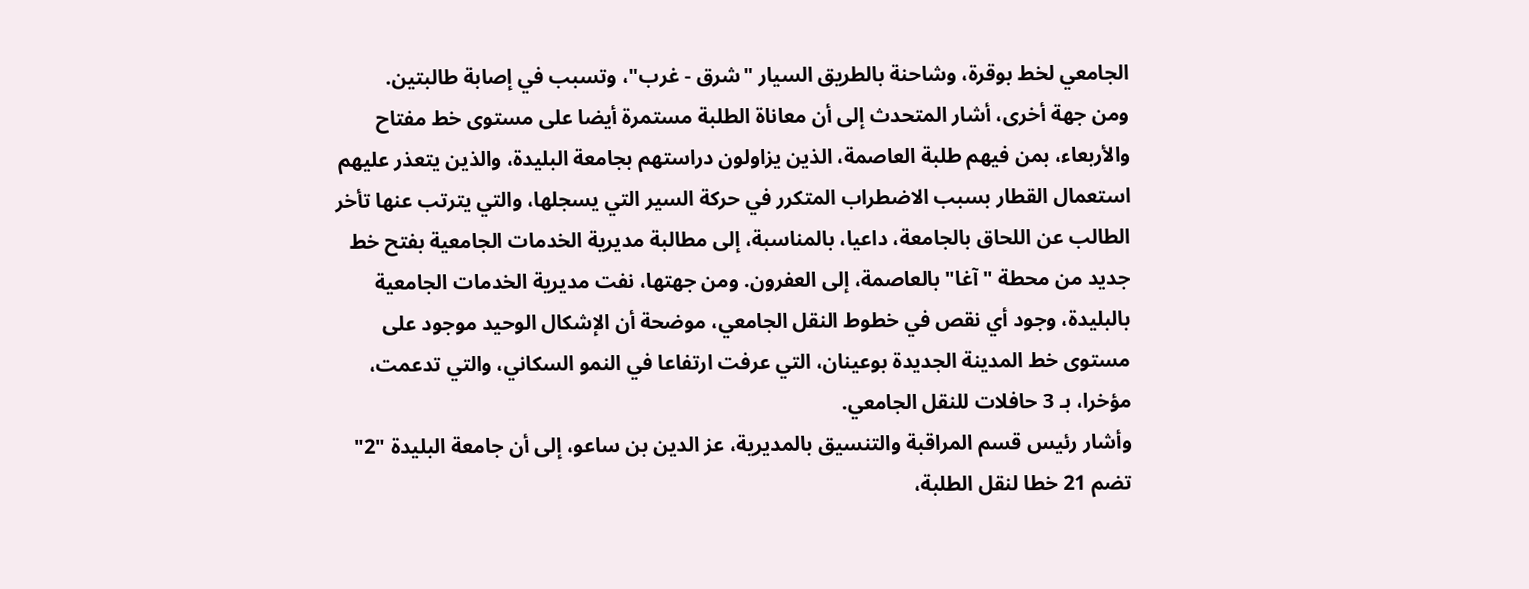الجامعي لخط بوقرة، وشاحنة بالطريق السيار "شرق - غرب"، وتسبب في إصابة طالبتين.
ومن جهة أخرى، أشار المتحدث إلى أن معاناة الطلبة مستمرة أيضا على مستوى خط مفتاح والأربعاء، بمن فيهم طلبة العاصمة، الذين يزاولون دراستهم بجامعة البليدة، والذين يتعذر عليهم استعمال القطار بسبب الاضطراب المتكرر في حركة السير التي يسجلها، والتي يترتب عنها تأخر الطالب عن اللحاق بالجامعة، داعيا، بالمناسبة، إلى مطالبة مديرية الخدمات الجامعية بفتح خط جديد من محطة "آغا" بالعاصمة، إلى العفرون. ومن جهتها، نفت مديرية الخدمات الجامعية بالبليدة، وجود أي نقص في خطوط النقل الجامعي، موضحة أن الإشكال الوحيد موجود على مستوى خط المدينة الجديدة بوعينان، التي عرفت ارتفاعا في النمو السكاني، والتي تدعمت، مؤخرا، بـ 3 حافلات للنقل الجامعي.
وأشار رئيس قسم المراقبة والتنسيق بالمديرية، عز الدين بن ساعو، إلى أن جامعة البليدة "2" تضم 21 خطا لنقل الطلبة،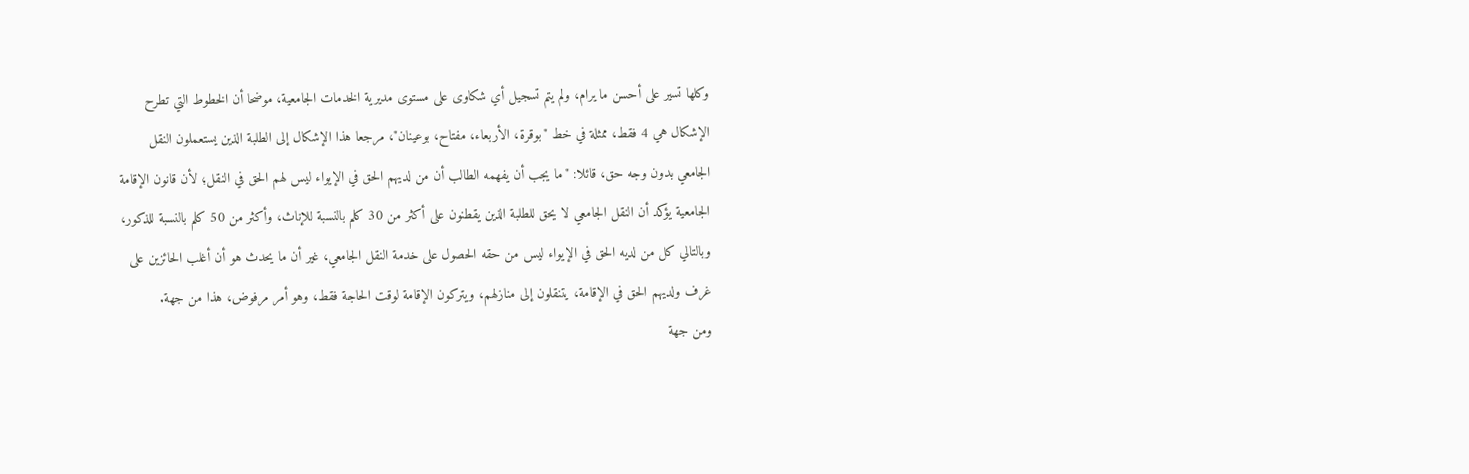وكلها تسير على أحسن ما يرام، ولم يتم تسجيل أي شكاوى على مستوى مديرية الخدمات الجامعية، موضحا أن الخطوط التي تطرح الإشكال هي 4 فقط، ممثلة في خط "بوقرة، الأربعاء، مفتاح، بوعينان"، مرجعا هذا الإشكال إلى الطلبة الذين يستعملون النقل الجامعي بدون وجه حق، قائلا: "ما يجب أن يفهمه الطالب أن من لديهم الحق في الإيواء ليس لهم الحق في النقل؛ لأن قانون الإقامة الجامعية يؤكد أن النقل الجامعي لا يحق للطلبة الذين يقطنون على أكثر من 30 كلم بالنسبة للإناث، وأكثر من 50 كلم بالنسبة للذكور، وبالتالي كل من لديه الحق في الإيواء ليس من حقه الحصول على خدمة النقل الجامعي، غير أن ما يحدث هو أن أغلب الحائزين على غرف ولديهم الحق في الإقامة، يتنقلون إلى منازلهم، ويتركون الإقامة لوقت الحاجة فقط، وهو أمر مرفوض، هذا من جهة.
ومن جهة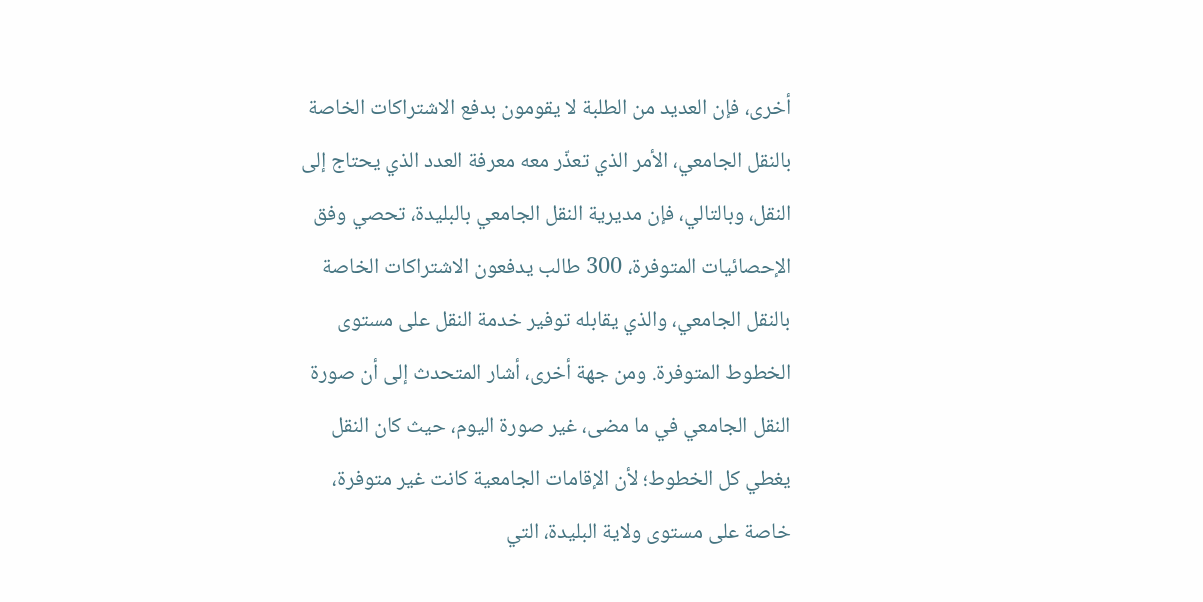أخرى، فإن العديد من الطلبة لا يقومون بدفع الاشتراكات الخاصة بالنقل الجامعي، الأمر الذي تعذّر معه معرفة العدد الذي يحتاج إلى النقل، وبالتالي، فإن مديرية النقل الجامعي بالبليدة، تحصي وفق الإحصائيات المتوفرة، 300 طالب يدفعون الاشتراكات الخاصة بالنقل الجامعي، والذي يقابله توفير خدمة النقل على مستوى الخطوط المتوفرة. ومن جهة أخرى، أشار المتحدث إلى أن صورة النقل الجامعي في ما مضى، غير صورة اليوم، حيث كان النقل يغطي كل الخطوط؛ لأن الإقامات الجامعية كانت غير متوفرة، خاصة على مستوى ولاية البليدة، التي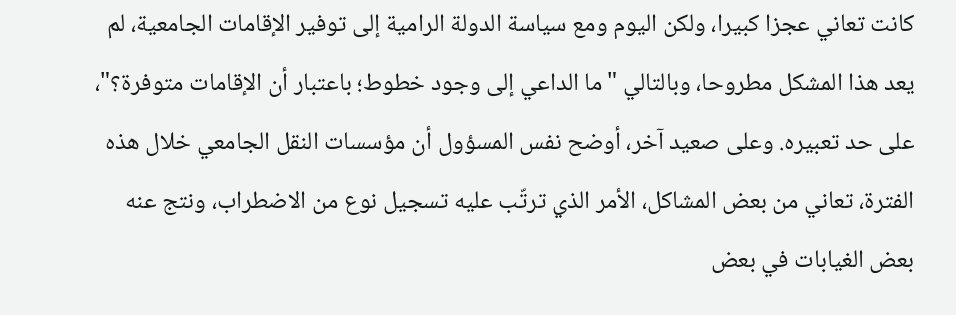كانت تعاني عجزا كبيرا، ولكن اليوم ومع سياسة الدولة الرامية إلى توفير الإقامات الجامعية، لم يعد هذا المشكل مطروحا، وبالتالي "ما الداعي إلى وجود خطوط؛ باعتبار أن الإقامات متوفرة؟"، على حد تعبيره. وعلى صعيد آخر، أوضح نفس المسؤول أن مؤسسات النقل الجامعي خلال هذه الفترة، تعاني من بعض المشاكل، الأمر الذي ترتّب عليه تسجيل نوع من الاضطراب، ونتج عنه بعض الغيابات في بعض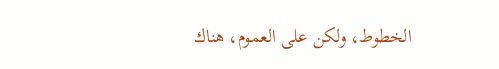الخطوط، ولكن على العموم، هناك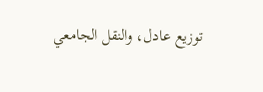توزيع عادل، والنقل الجامعي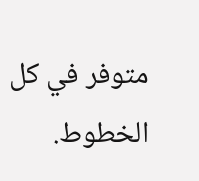متوفر في كل الخطوط.